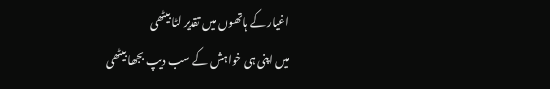اغیار کے ہاتھوں میں تقدیر لٹا بیٹھی
میں اپنی ہی خواہش کے سب دیپ بجھا بیٹھی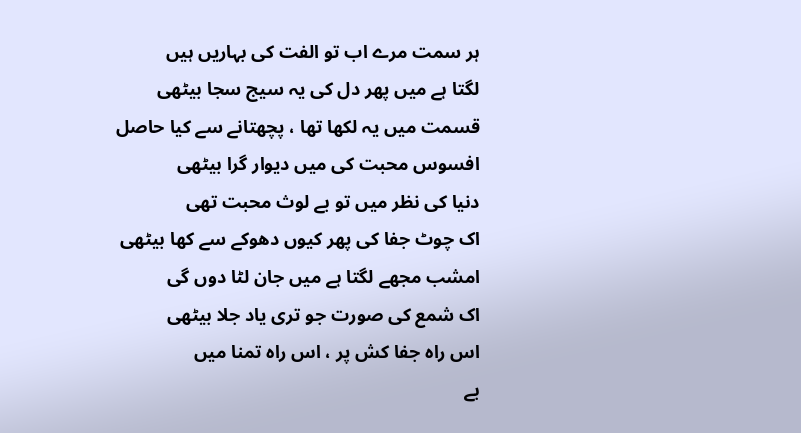ہر سمت مرے اب تو الفت کی بہاریں ہیں
لگتا ہے میں پھر دل کی یہ سیج سجا بیٹھی
قسمت میں یہ لکھا تھا ، پچھتانے سے کیا حاصل
افسوس محبت کی میں دیوار گرا بیٹھی
دنیا کی نظر میں تو بے لوث محبت تھی
اک چوٹ جفا کی پھر کیوں دھوکے سے کھا بیٹھی
امشب مجھے لگتا ہے میں جان لٹا دوں گی
اک شمع کی صورت جو تری یاد جلا بیٹھی
اس راہ جفا کش پر ، اس راہ تمنا میں
بے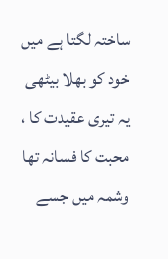ساختہ لگتا ہے میں خود کو بھلا بیٹھی
یہ تیری عقیدت کا ، محبت کا فسانہ تھا
وشمہ میں جسے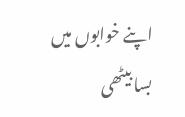اپنے خوابوں میں بسا بیٹھی